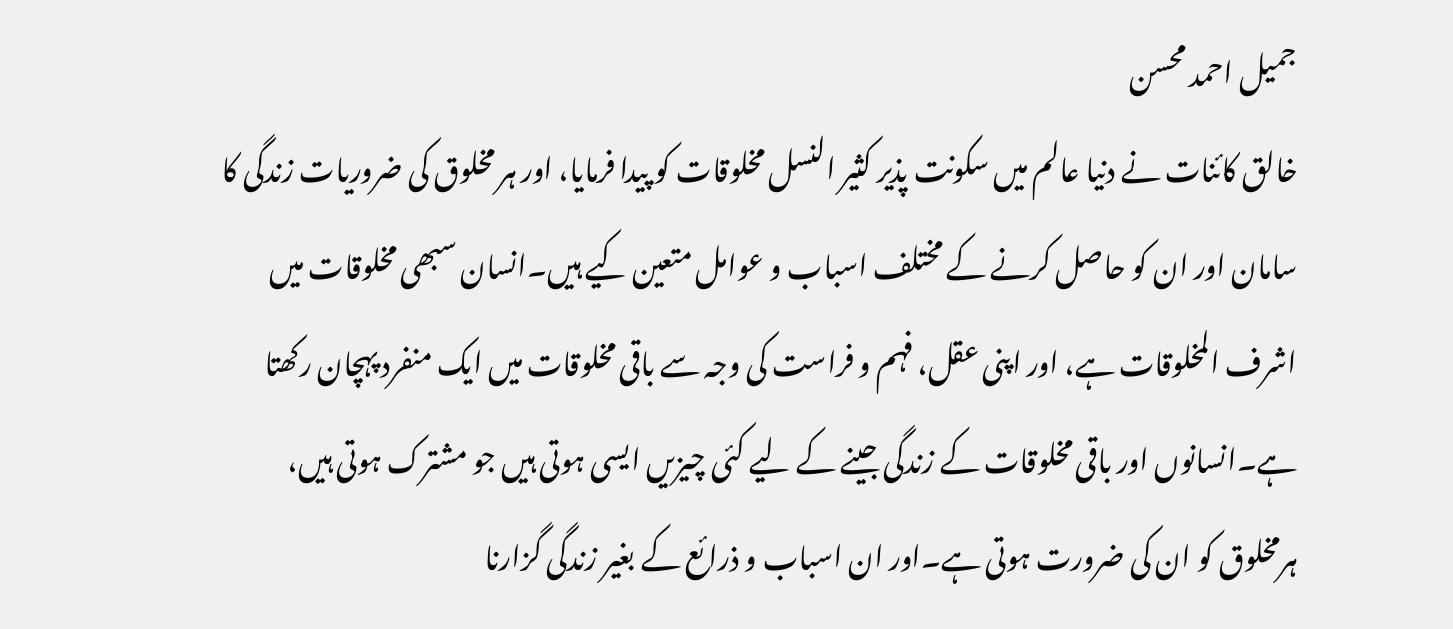جمیل احمد محسن
خالق کائنات نے دنیا عالم میں سکونت پذیر کثیر النسل مخلوقات کو پیدا فرمایا، اور ہر مخلوق کی ضروریات زندگی کا سامان اور ان کو حاصل کرنے کے مختلف اسباب و عوامل متعین کیے ہیں۔انسان سبھی مخلوقات میں اشرف المخلوقات ہے، اور اپنی عقل، فہم و فراست کی وجہ سے باقی مخلوقات میں ایک منفرد پہچان رکھتا ہے۔انسانوں اور باقی مخلوقات کے زندگی جینے کے لیے کئی چیزیں ایسی ہوتی ہیں جو مشترک ہوتی ہیں، ہرمخلوق کو ان کی ضرورت ہوتی ہے۔اور ان اسباب و ذرائع کے بغیر زندگی گزارنا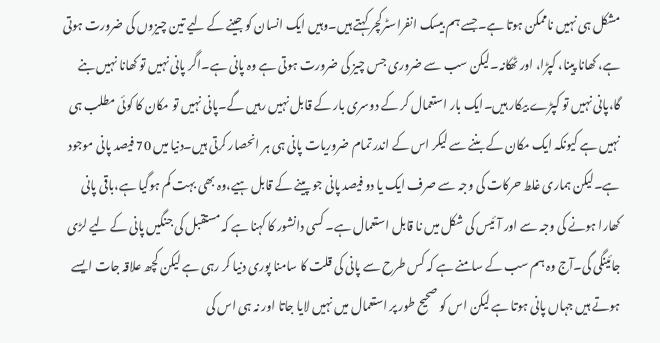مشکل ہی نہیں ناممکن ہوتا ہے۔جسے ہم بیسک انفراسٹرکچر کہتے ہیں۔وہیں ایک انسان کو جینے کے لیے تین چیزوں کی ضرورت ہوتی ہے، کھانا پینا، کپڑا، اور ٹھکانہ۔لیکن سب سے ضروری جس چیز کی ضرورت ہوتی ہے وہ پانی ہے۔اگر پانی نہیں تو کھانا نہیں بنے گا،پانی نہیں تو کپڑے بیکار ہیں۔ایک بار استعمال کر کے دوسری بار کے قابل نہیں رہیں گے۔پانی نہیں تو مکان کا کوئی مطلب ہی نہیں ہے کیونکہ ایک مکان کے بننے سے لیکر اس کے اندر تمام ضروریات پانی ہی ہر انحصار کرتی ہیں۔دنیا میں 70 فیصد پانی موجود ہے۔لیکن ہماری غلط حرکات کی وجہ سے صرف ایک یا دو فیصد پانی جو پینے کے قابل ہیے،وہ بھی بہت کم ہوگیا ہے،باقی پانی کھارا ہونے کی وجہ سے اور آئیس کی شکل میں نا قابل استعمال ہے۔ کسی دانشور کا کہنا ہے کہ مستقبل کی جنگیں پانی کے لیے لڑی جائینگی گی۔آج وہ ہم سب کے سامنے ہے کہ کس طرح سے پانی کی قلت کا سامنا پوری دنیا کر رہی ہے لیکن کچھ علاقہ جات ایسے ہوتے ہیں جہاں پانی ہوتا ہے لیکن اس کو صحیح طور پر استعمال میں نہیں لایا جاتا اور نہ ہی اس کی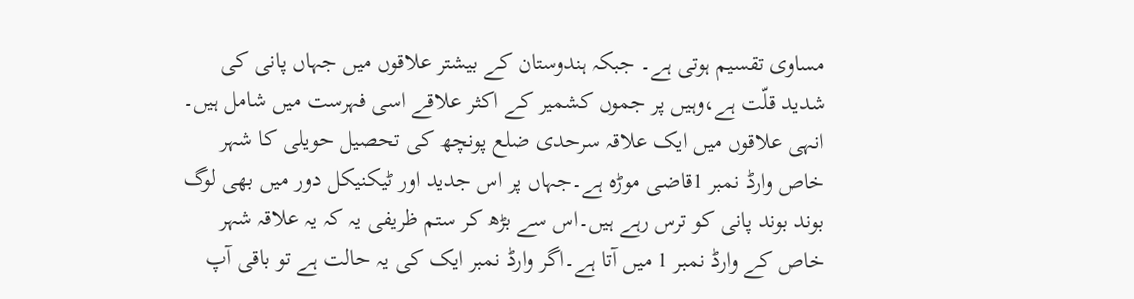مساوی تقسیم ہوتی ہے۔ جبکہ ہندوستان کے بیشتر علاقوں میں جہاں پانی کی شدید قلّت ہے،وہیں پر جموں کشمیر کے اکثر علاقے اسی فہرست میں شامل ہیں۔ انہی علاقوں میں ایک علاقہ سرحدی ضلع پونچھ کی تحصیل حویلی کا شہر خاص وارڈ نمبر 1قاضی موڑہ ہے۔جہاں پر اس جدید اور ٹیکنیکل دور میں بھی لوگ بوند بوند پانی کو ترس رہے ہیں۔اس سے بڑھ کر ستم ظریفی یہ کہ یہ علاقہ شہر خاص کے وارڈ نمبر 1 میں آتا ہے۔اگر وارڈ نمبر ایک کی یہ حالت ہے تو باقی آپ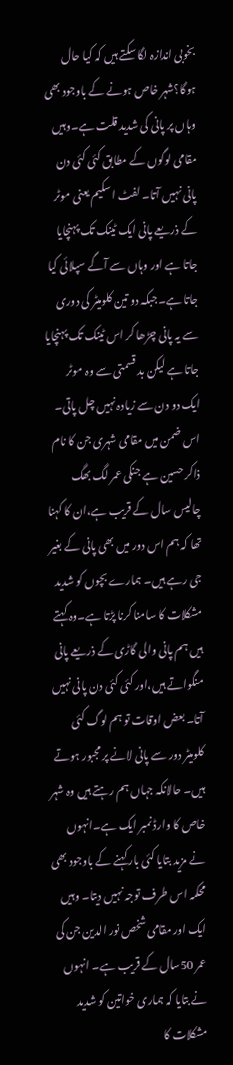بخوبی اندازہ لگا سکتے ہیں کہ کیا حال ہوگا؟شہر خاص ہونے کے باوجود بھی وہاں پر پانی کی شدید قلت ہے۔وہیں مقامی لوگوں کے مطابق کئی کئی دن پانی نہیں آتا۔ لفٹ اسکیم یعنی موٹر کے ذریعے پانی ایک ٹینک تک پہنچایا جاتا ہے اور وہاں سے آگے سپلائی کیا جاتا ہے۔جبکہ دو تین کلومیٹر کی دوری سے یہ پانی چڑھا کر اس ٹینک تک پہنچایا جاتا ہے لیکن بد قسمتی سے وہ موٹر ایک دو دن سے زیادہ نہیں چل پاتی۔ اس ضمن میں مقامی شہری جن کا نام ذاکر حسین ہے جنکی عمر لگ بھگ چالیس سال کے قریب ہے،ان کا کہنا تھا کہ ہم اس دور میں بھی پانی کے بغیر جی رہے ہیں۔ ہمارے بچوں کو شدید مشکلات کا سامنا کرنا پڑتا ہے۔وہ کہتے ہیں ہم پانی والی گاڑی کے ذریعے پانی منگواتے ہیں،اور کئی کئی دن پانی نہیں آتا۔ بعض اوقات تو ہم لوگ کئی کلومیٹر دور سے پانی لانے پر مجبور ہوتے ہیں۔ حالانکہ جہاں ہم رہتے ہیں وہ شہر خاص کا وارڈ نمبر ایک ہے۔انہوں نے مزید بتایا کئی بار کہنے کے باوجود بھی محکمہ اس طرف توجہ نہیں دیتا۔ وہیں ایک اور مقامی شخص نور الدین جن کی عمر 50سال کے قریب ہے۔ انہوں نے بتایا کہ ہماری خواتین کو شدید مشکلات کا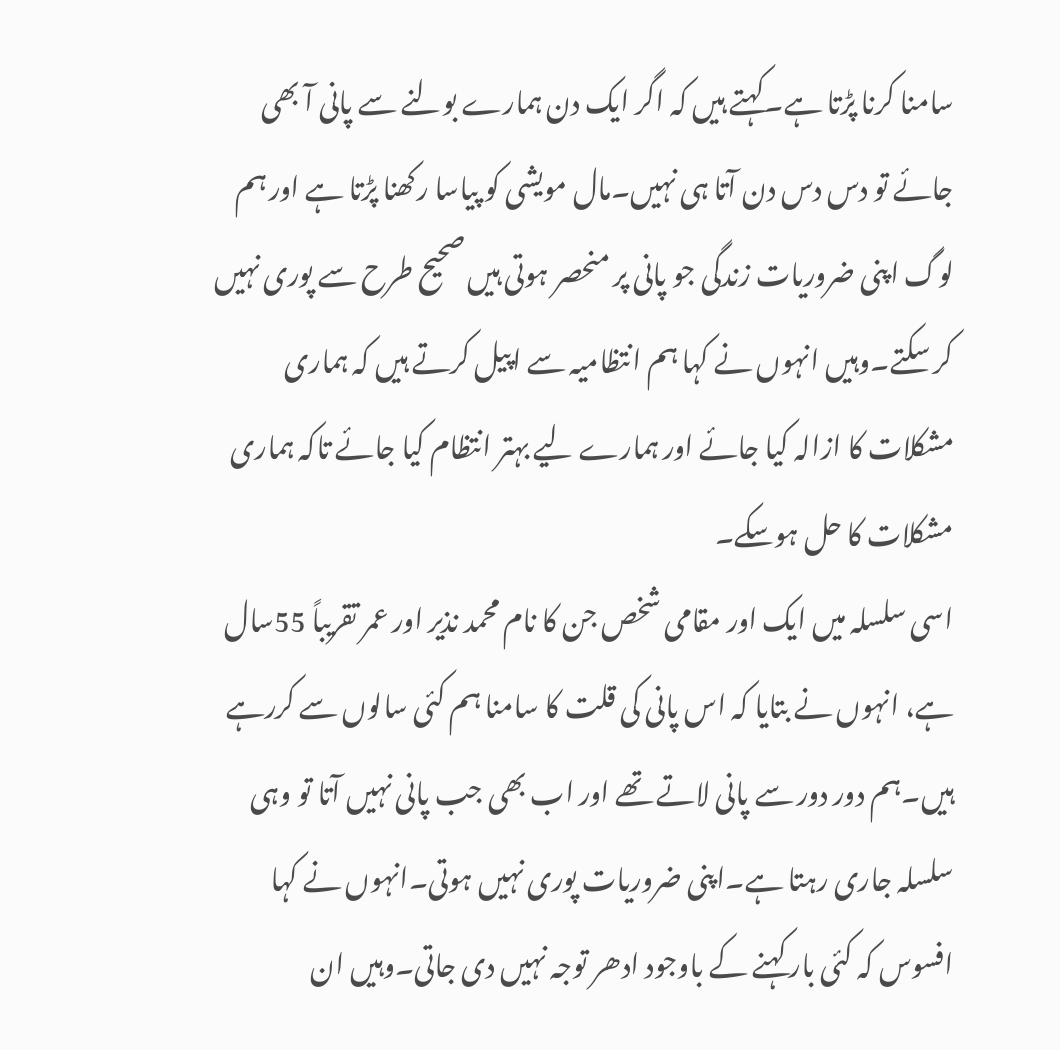سامنا کرنا پڑتا ہے۔کہتے ہیں کہ اگر ایک دن ہمارے بولنے سے پانی آ بھی جائے تو دس دس دن آتا ہی نہیں۔مال مویشی کو پیاسا رکھنا پڑتا ہے اور ہم لوگ اپنی ضروریات زندگی جو پانی پر منحصر ہوتی ہیں صحیح طرح سے پوری نہیں کر سکتے۔وہیں انہوں نے کہا ہم انتظامیہ سے اپیل کرتے ہیں کہ ہماری مشکلات کا ازالہ کیا جائے اور ہمارے لیے بہتر انتظام کیا جائے تاکہ ہماری مشکلات کا حل ہوسکے۔
اسی سلسلہ میں ایک اور مقامی شخص جن کا نام محمد نذیر اور عمر تقریباً 55سال ہے، انہوں نے بتایا کہ اس پانی کی قلت کا سامنا ہم کئی سالوں سے کررہے ہیں۔ہم دور دور سے پانی لاتے تھے اور اب بھی جب پانی نہیں آتا تو وہی سلسلہ جاری رہتا ہے۔اپنی ضروریات پوری نہیں ہوتی۔انہوں نے کہا افسوس کہ کئی بار کہنے کے باوجود ادھر توجہ نہیں دی جاتی۔وہیں ان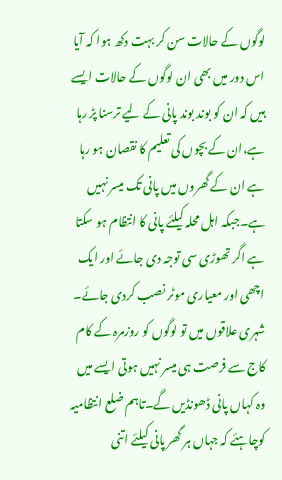لوگوں کے حالات سن کر بہت دکھ ہوا کہ آیا اس دور میں بھی ان لوگوں کے حالات ایسے ہیں کہ ان کو بوند بوند پانی کے لیے ترسنا پڑ رہا ہے،ان کے بچوں کی تعلیم کا نقصان ہو رہا ہے ان کے گھروں میں پانی تک میسر نہیں ہے۔جبکہ اہل محلہ کیلئے پانی کا انتظام ہو سکتا ہے اگر تھوڑی سی توجہ دی جائے اور ایک اچھی اور معیاری موٹر نصب کردی جائے۔ شہری علاقوں میں تو لوگوں کو روزمرہ کے کام کاج سے فرصت ہی میسر نہیں ہوتی ایسے میں وہ کہاں پانی ڈھونڈیں گے۔تاہم ضلع انتظامیہ کوچاہئے کہ جہاں ہر گھر پانی کیلئے اتنی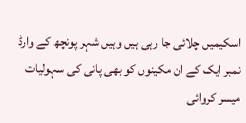اسکیمیں چلائی جا رہی ہیں وہیں شہر پونچھ کے وارڈ نمبر ایک کے ان مکینوں کو بھی پانی کی سہولیات میسر کروائی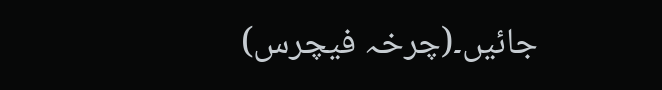جائیں۔(چرخہ فیچرس)